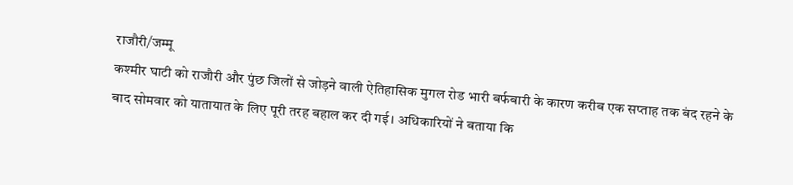राजौरी/जम्मू
कश्मीर घाटी को राजौरी और पुंछ जिलों से जोड़ने वाली ऐतिहासिक मुगल रोड भारी बर्फबारी के कारण करीब एक सप्ताह तक बंद रहने के बाद सोमवार को यातायात के लिए पूरी तरह बहाल कर दी गई। अधिकारियों ने बताया कि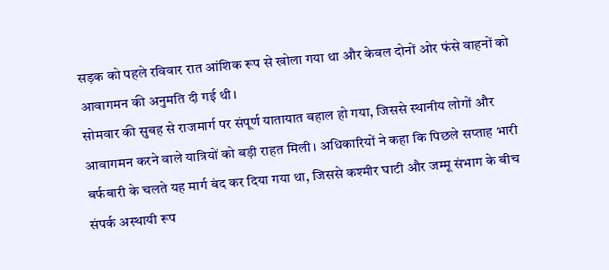सड़क को पहले रविवार रात आंशिक रूप से खोला गया था और केवल दोनों ओर फंसे वाहनों को आवागमन की अनुमति दी गई थी।
सोमवार की सुबह से राजमार्ग पर संपूर्ण यातायात बहाल हो गया, जिससे स्थानीय लोगों और आवागमन करने वाले यात्रियों को बड़ी राहत मिली। अधिकारियों ने कहा कि पिछले सप्ताह भारी बर्फबारी के चलते यह मार्ग बंद कर दिया गया था, जिससे कश्मीर घाटी और जम्मू संभाग के बीच संपर्क अस्थायी रूप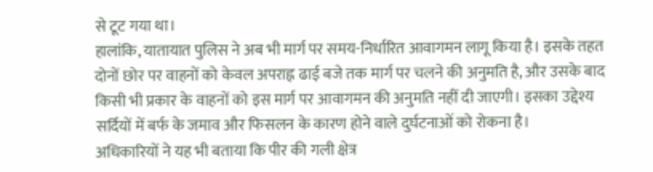से टूट गया था।
हालांकि, यातायात पुलिस ने अब भी मार्ग पर समय-निर्धारित आवागमन लागू किया है। इसके तहत दोनों छोर पर वाहनों को केवल अपराह्न ढाई बजे तक मार्ग पर चलने की अनुमति है, और उसके बाद किसी भी प्रकार के वाहनों को इस मार्ग पर आवागमन की अनुमति नहीं दी जाएगी। इसका उद्देश्य सर्दियों में बर्फ के जमाव और फिसलन के कारण होने वाले दुर्घटनाओं को रोकना है।
अधिकारियों ने यह भी बताया कि पीर की गली क्षेत्र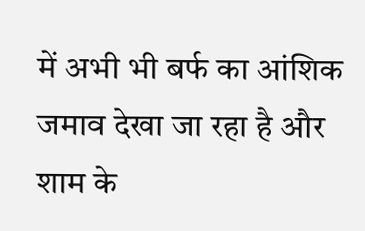में अभी भी बर्फ का आंशिक जमाव देखा जा रहा है और शाम के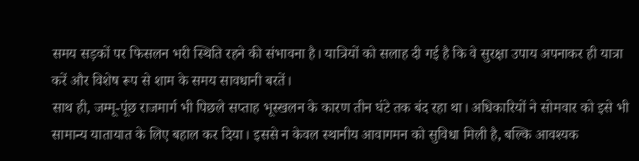समय सड़कों पर फिसलन भरी स्थिति रहने की संभावना है। यात्रियों को सलाह दी गई है कि वे सुरक्षा उपाय अपनाकर ही यात्रा करें और विशेष रूप से शाम के समय सावधानी बरतें।
साथ ही, जम्मू-पूंछ राजमार्ग भी पिछले सप्ताह भूस्खलन के कारण तीन घंटे तक बंद रहा था। अधिकारियों ने सोमवार को इसे भी सामान्य यातायात के लिए बहाल कर दिया। इससे न केवल स्थानीय आवागमन को सुविधा मिली है, बल्कि आवश्यक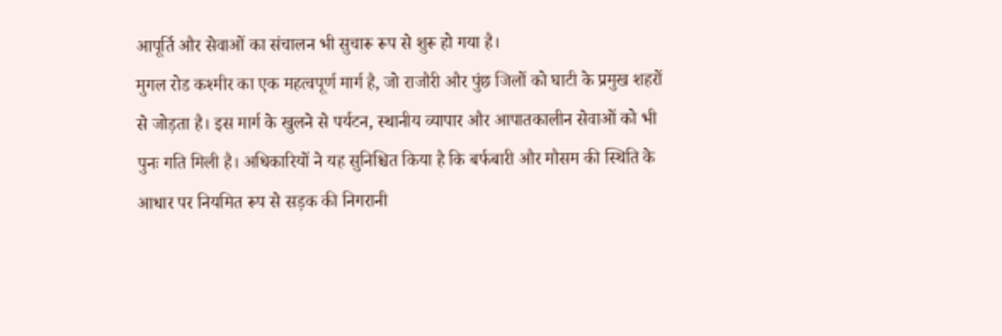आपूर्ति और सेवाओं का संचालन भी सुचारू रूप से शुरू हो गया है।
मुगल रोड कश्मीर का एक महत्वपूर्ण मार्ग है, जो राजौरी और पुंछ जिलों को घाटी के प्रमुख शहरों से जोड़ता है। इस मार्ग के खुलने से पर्यटन, स्थानीय व्यापार और आपातकालीन सेवाओं को भी पुनः गति मिली है। अधिकारियों ने यह सुनिश्चित किया है कि बर्फबारी और मौसम की स्थिति के आधार पर नियमित रूप से सड़क की निगरानी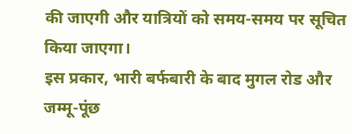की जाएगी और यात्रियों को समय-समय पर सूचित किया जाएगा।
इस प्रकार, भारी बर्फबारी के बाद मुगल रोड और जम्मू-पूंछ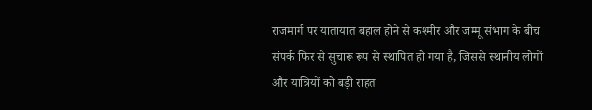राजमार्ग पर यातायात बहाल होने से कश्मीर और जम्मू संभाग के बीच संपर्क फिर से सुचारू रूप से स्थापित हो गया है, जिससे स्थानीय लोगों और यात्रियों को बड़ी राहत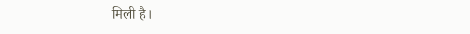मिली है।